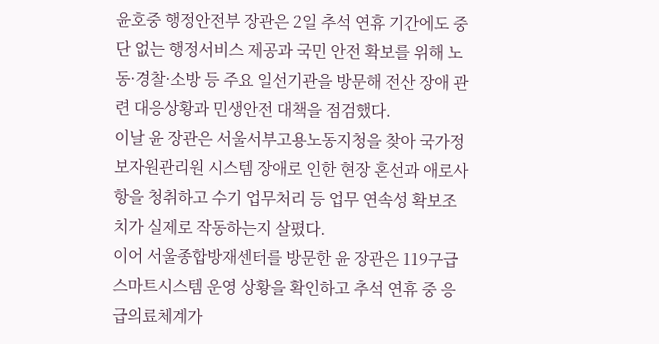윤호중 행정안전부 장관은 2일 추석 연휴 기간에도 중단 없는 행정서비스 제공과 국민 안전 확보를 위해 노동·경찰·소방 등 주요 일선기관을 방문해 전산 장애 관련 대응상황과 민생안전 대책을 점검했다.
이날 윤 장관은 서울서부고용노동지청을 찾아 국가정보자원관리원 시스템 장애로 인한 현장 혼선과 애로사항을 청취하고 수기 업무처리 등 업무 연속성 확보조치가 실제로 작동하는지 살폈다.
이어 서울종합방재센터를 방문한 윤 장관은 119구급스마트시스템 운영 상황을 확인하고 추석 연휴 중 응급의료체계가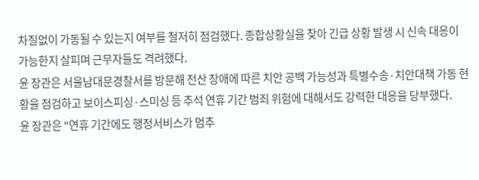차질없이 가동될 수 있는지 여부를 철저히 점검했다. 종합상황실을 찾아 긴급 상황 발생 시 신속 대응이 가능한지 살피며 근무자들도 격려했다.
윤 장관은 서울남대문경찰서를 방문해 전산 장애에 따른 치안 공백 가능성과 특별수송·치안대책 가동 현황을 점검하고 보이스피싱·스미싱 등 추석 연휴 기간 범죄 위험에 대해서도 강력한 대응을 당부했다.
윤 장관은 "연휴 기간에도 행정서비스가 멈추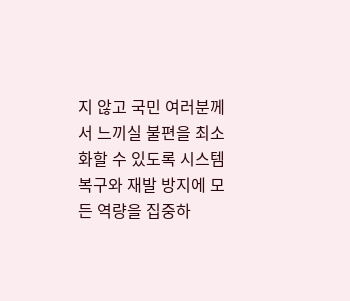지 않고 국민 여러분께서 느끼실 불편을 최소화할 수 있도록 시스템 복구와 재발 방지에 모든 역량을 집중하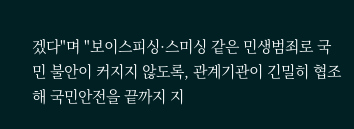겠다"며 "보이스피싱·스미싱 같은 민생범죄로 국민 불안이 커지지 않도록, 관계기관이 긴밀히 협조해 국민안전을 끝까지 지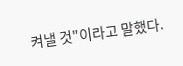켜낼 것"이라고 말했다.